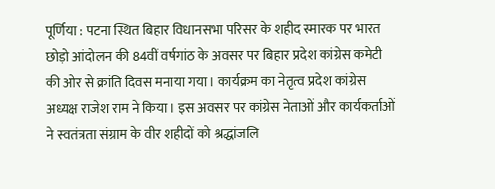पूर्णिया : पटना स्थित बिहार विधानसभा परिसर के शहीद स्मारक पर भारत छोड़ो आंदोलन की 84वीं वर्षगांठ के अवसर पर बिहार प्रदेश कांग्रेस कमेटी की ओर से क्रांति दिवस मनाया गया। कार्यक्रम का नेतृत्व प्रदेश कांग्रेस अध्यक्ष राजेश राम ने किया। इस अवसर पर कांग्रेस नेताओं और कार्यकर्ताओं ने स्वतंत्रता संग्राम के वीर शहीदों को श्रद्धांजलि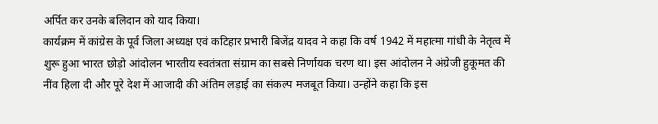अर्पित कर उनके बलिदान को याद किया।
कार्यक्रम में कांग्रेस के पूर्व जिला अध्यक्ष एवं कटिहार प्रभारी बिजेंद्र यादव ने कहा कि वर्ष 1942 में महात्मा गांधी के नेतृत्व में शुरू हुआ भारत छोड़ो आंदोलन भारतीय स्वतंत्रता संग्राम का सबसे निर्णायक चरण था। इस आंदोलन ने अंग्रेजी हुकूमत की नींव हिला दी और पूरे देश में आजादी की अंतिम लड़ाई का संकल्प मजबूत किया। उन्होंने कहा कि इस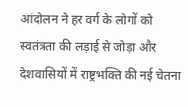आंदोलन ने हर वर्ग के लोगों को स्वतंत्रता की लड़ाई से जोड़ा और देशवासियों में राष्ट्रभक्ति की नई चेतना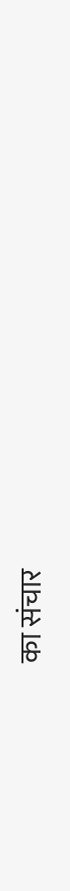का संचार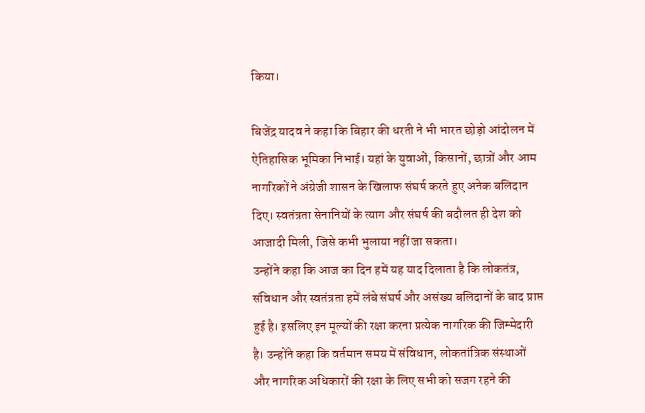किया।

बिजेंद्र यादव ने कहा कि बिहार की धरती ने भी भारत छोड़ो आंदोलन में ऐतिहासिक भूमिका निभाई। यहां के युवाओं, किसानों, छात्रों और आम नागरिकों ने अंग्रेजी शासन के खिलाफ संघर्ष करते हुए अनेक बलिदान दिए। स्वतंत्रता सेनानियों के त्याग और संघर्ष की बदौलत ही देश को आजादी मिली, जिसे कभी भुलाया नहीं जा सकता।
उन्होंने कहा कि आज का दिन हमें यह याद दिलाता है कि लोकतंत्र, संविधान और स्वतंत्रता हमें लंबे संघर्ष और असंख्य बलिदानों के बाद प्राप्त हुई है। इसलिए इन मूल्यों की रक्षा करना प्रत्येक नागरिक की जिम्मेदारी है। उन्होंने कहा कि वर्तमान समय में संविधान, लोकतांत्रिक संस्थाओं और नागरिक अधिकारों की रक्षा के लिए सभी को सजग रहने की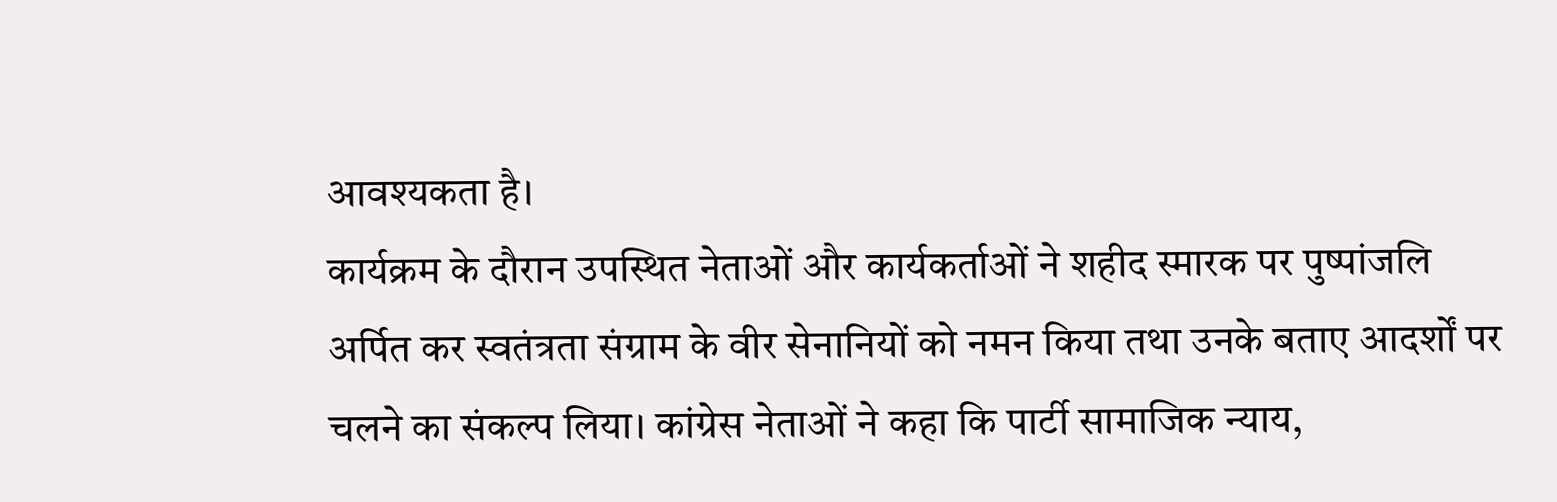आवश्यकता है।
कार्यक्रम के दौरान उपस्थित नेताओं और कार्यकर्ताओं ने शहीद स्मारक पर पुष्पांजलि अर्पित कर स्वतंत्रता संग्राम के वीर सेनानियों को नमन किया तथा उनके बताए आदर्शों पर चलने का संकल्प लिया। कांग्रेस नेताओं ने कहा कि पार्टी सामाजिक न्याय,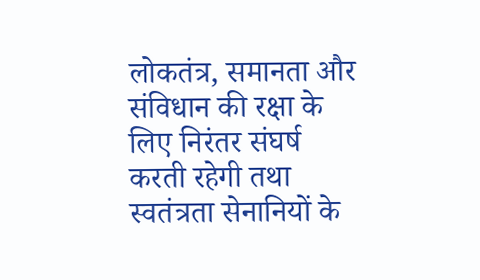लोकतंत्र, समानता और संविधान की रक्षा के लिए निरंतर संघर्ष करती रहेगी तथा स्वतंत्रता सेनानियों के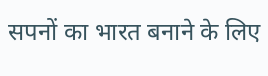सपनों का भारत बनाने के लिए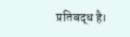प्रतिबद्ध है।